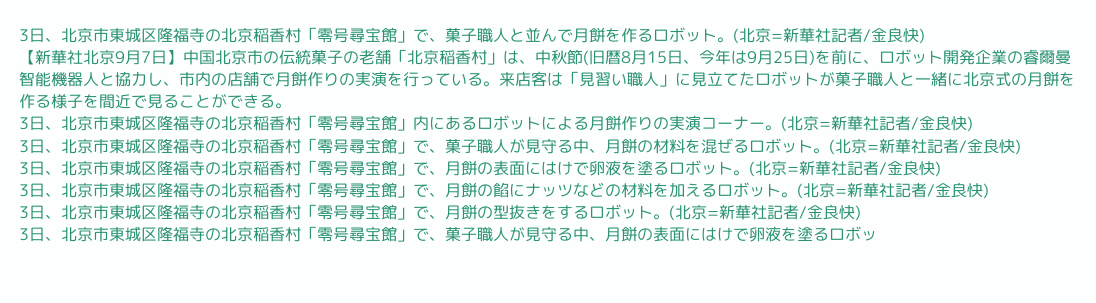3日、北京市東城区隆福寺の北京稲香村「零号尋宝館」で、菓子職人と並んで月餅を作るロボット。(北京=新華社記者/金良快)
【新華社北京9月7日】中国北京市の伝統菓子の老舗「北京稲香村」は、中秋節(旧暦8月15日、今年は9月25日)を前に、ロボット開発企業の睿爾曼智能機器人と協力し、市内の店舗で月餅作りの実演を行っている。来店客は「見習い職人」に見立てたロボットが菓子職人と一緒に北京式の月餅を作る様子を間近で見ることができる。
3日、北京市東城区隆福寺の北京稲香村「零号尋宝館」内にあるロボットによる月餅作りの実演コーナー。(北京=新華社記者/金良快)
3日、北京市東城区隆福寺の北京稲香村「零号尋宝館」で、菓子職人が見守る中、月餅の材料を混ぜるロボット。(北京=新華社記者/金良快)
3日、北京市東城区隆福寺の北京稲香村「零号尋宝館」で、月餅の表面にはけで卵液を塗るロボット。(北京=新華社記者/金良快)
3日、北京市東城区隆福寺の北京稲香村「零号尋宝館」で、月餅の餡にナッツなどの材料を加えるロボット。(北京=新華社記者/金良快)
3日、北京市東城区隆福寺の北京稲香村「零号尋宝館」で、月餅の型抜きをするロボット。(北京=新華社記者/金良快)
3日、北京市東城区隆福寺の北京稲香村「零号尋宝館」で、菓子職人が見守る中、月餅の表面にはけで卵液を塗るロボッ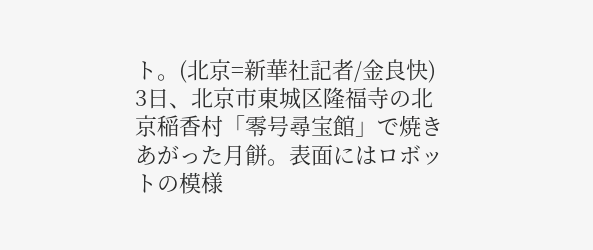ト。(北京=新華社記者/金良快)
3日、北京市東城区隆福寺の北京稲香村「零号尋宝館」で焼きあがった月餅。表面にはロボットの模様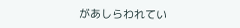があしらわれてい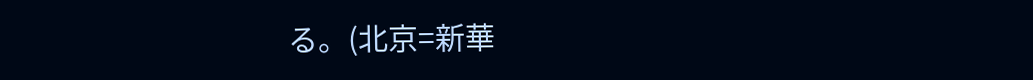る。(北京=新華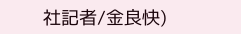社記者/金良快)